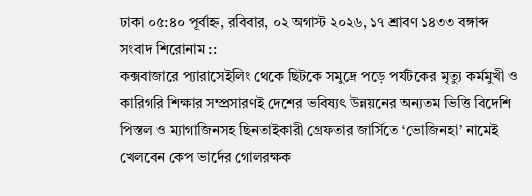ঢাকা ০৫:৪০ পূর্বাহ্ন, রবিবার, ০২ অগাস্ট ২০২৬, ১৭ শ্রাবণ ১৪৩৩ বঙ্গাব্দ
সংবাদ শিরোনাম ::
কক্সবাজারে প্যারাসেইলিং থেকে ছিটকে সমুদ্রে পড়ে পর্যটকের মৃত্যু কর্মমুখী ও কারিগরি শিক্ষার সম্প্রসারণই দেশের ভবিষ্যৎ উন্নয়নের অন্যতম ভিত্তি বিদেশি পিস্তল ও ম্যাগাজিনসহ ছিনতাইকারী গ্রেফতার জার্সিতে ‘ভোজিনহা’ নামেই খেলবেন কেপ ভার্দের গোলরক্ষক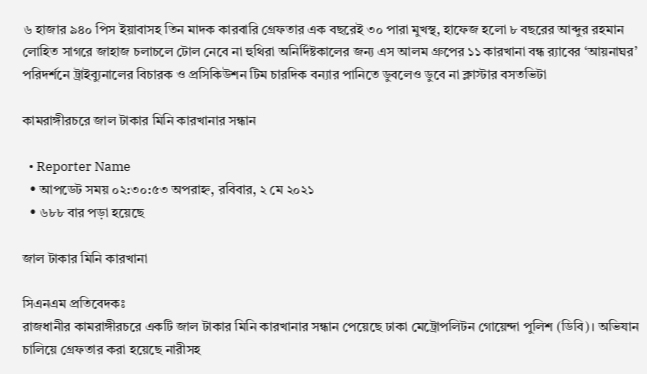৬ হাজার ৯৪০ পিস ইয়াবাসহ তিন মাদক কারবারি গ্রেফতার এক বছরেই ৩০ পারা মুখস্থ, হাফেজ হলো ৮ বছরের আব্দুর রহমান লোহিত সাগরে জাহাজ চলাচলে টোল নেবে না হুথিরা অনির্দিষ্টকালের জন্য এস আলম গ্রুপের ১১ কারখানা বন্ধ র‍্যাবের ‘আয়নাঘর’ পরিদর্শনে ট্রাইব্যুনালের বিচারক ও প্রসিকিউশন টিম চারদিক বন্যার পানিতে ডুবলেও ডুবে না ক্লাস্টার বসতভিটা

কামরাঙ্গীরচরে জাল টাকার মিনি কারখানার সন্ধান

  • Reporter Name
  • আপডেট সময় ০২:৩০:৫৩ অপরাহ্ন, রবিবার, ২ মে ২০২১
  • ৬৮৮ বার পড়া হয়েছে

জাল টাকার মিনি কারখানা

সিএনএম প্রতিবেদকঃ
রাজধানীর কামরাঙ্গীরচরে একটি জাল টাকার মিনি কারখানার সন্ধান পেয়েছে ঢাকা মেট্রোপলিটন গোয়েন্দা পুলিশ (ডিবি)। অভিযান চালিয়ে গ্রেফতার করা হয়েছে নারীসহ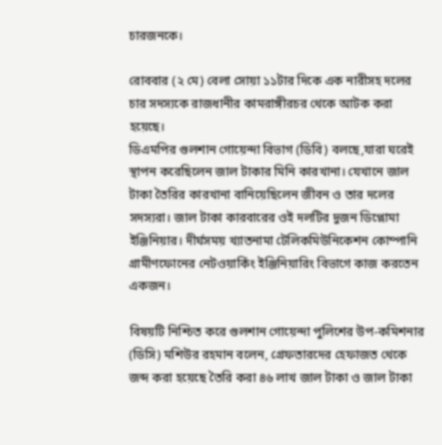চারজনকে।

রোববার (২ মে) বেলা সোয়া ১১টার দিকে এক নারীসহ দলের চার সদস্যকে রাজধানীর কামরাঙ্গীরচর থেকে আটক করা হয়েছে।
ডিএমপির গুলশান গোয়েন্দা বিভাগ (ডিবি) বলছে,যারা ঘরেই স্থাপন করেছিলেন জাল টাকার মিনি কারখানা। যেখানে জাল টাকা তৈরির কারখানা বানিয়েছিলেন জীবন ও তার দলের সদস্যরা। জাল টাকা কারবারের ওই দলটির দুজন ডিপ্লোমা ইঞ্জিনিয়ার। দীর্ঘসময় খ্যাতনামা টেলিকমিউনিকেশন কোম্পানি গ্রামীণফোনের নেটওয়ার্কিং ইঞ্জিনিয়ারিং বিভাগে কাজ করতেন একজন।

বিষয়টি নিশ্চিত করে গুলশান গোয়েন্দা পুলিশের উপ-কমিশনার (ডিসি) মশিউর রহমান বলেন, গ্রেফতারদের হেফাজত থেকে জব্দ করা হয়েছে তৈরি করা ৪৬ লাখ জাল টাকা ও জাল টাকা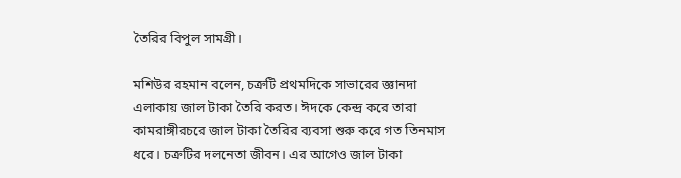তৈরির বিপুল সামগ্রী।

মশিউর রহমান বলেন, চক্রটি প্রথমদিকে সাভারের জ্ঞানদা এলাকায় জাল টাকা তৈরি করত। ঈদকে কেন্দ্র করে তারা কামরাঙ্গীরচরে জাল টাকা তৈরির ব্যবসা শুরু করে গত তিনমাস ধরে। চক্রটির দলনেতা জীবন। এর আগেও জাল টাকা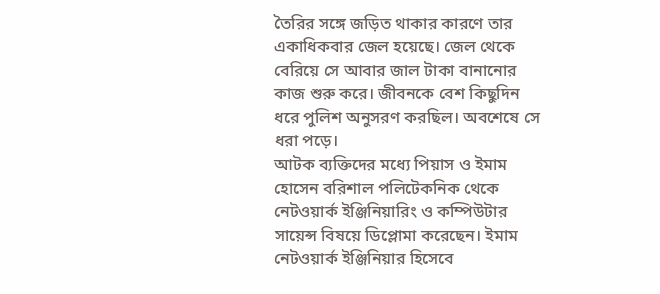তৈরির সঙ্গে জড়িত থাকার কারণে তার একাধিকবার জেল হয়েছে। জেল থেকে বেরিয়ে সে আবার জাল টাকা বানানোর কাজ শুরু করে। জীবনকে বেশ কিছুদিন ধরে পুলিশ অনুসরণ করছিল। অবশেষে সে ধরা পড়ে।
আটক ব্যক্তিদের মধ্যে পিয়াস ও ইমাম হোসেন বরিশাল পলিটেকনিক থেকে নেটওয়ার্ক ইঞ্জিনিয়ারিং ও কম্পিউটার সায়েন্স বিষয়ে ডিপ্লোমা করেছেন। ইমাম নেটওয়ার্ক ইঞ্জিনিয়ার হিসেবে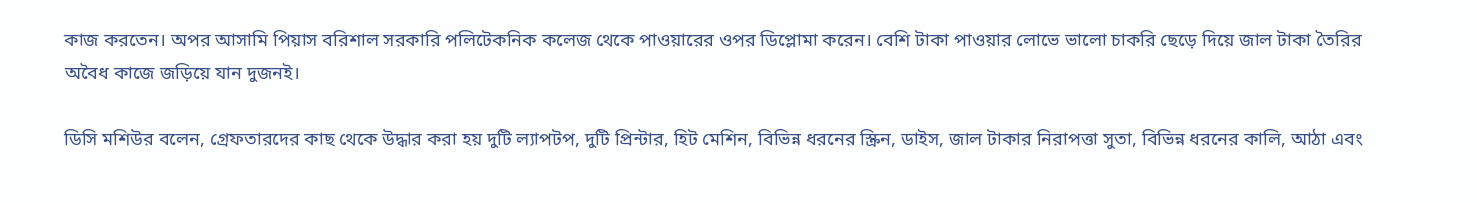কাজ করতেন। অপর আসামি পিয়াস বরিশাল সরকারি পলিটেকনিক কলেজ থেকে পাওয়ারের ওপর ডিপ্লোমা করেন। বেশি টাকা পাওয়ার লোভে ভালো চাকরি ছেড়ে দিয়ে জাল টাকা তৈরির অবৈধ কাজে জড়িয়ে যান দুজনই।

ডিসি মশিউর বলেন, গ্রেফতারদের কাছ থেকে উদ্ধার করা হয় দুটি ল্যাপটপ, দুটি প্রিন্টার, হিট মেশিন, বিভিন্ন ধরনের স্ক্রিন, ডাইস, জাল টাকার নিরাপত্তা সুতা, বিভিন্ন ধরনের কালি, আঠা এবং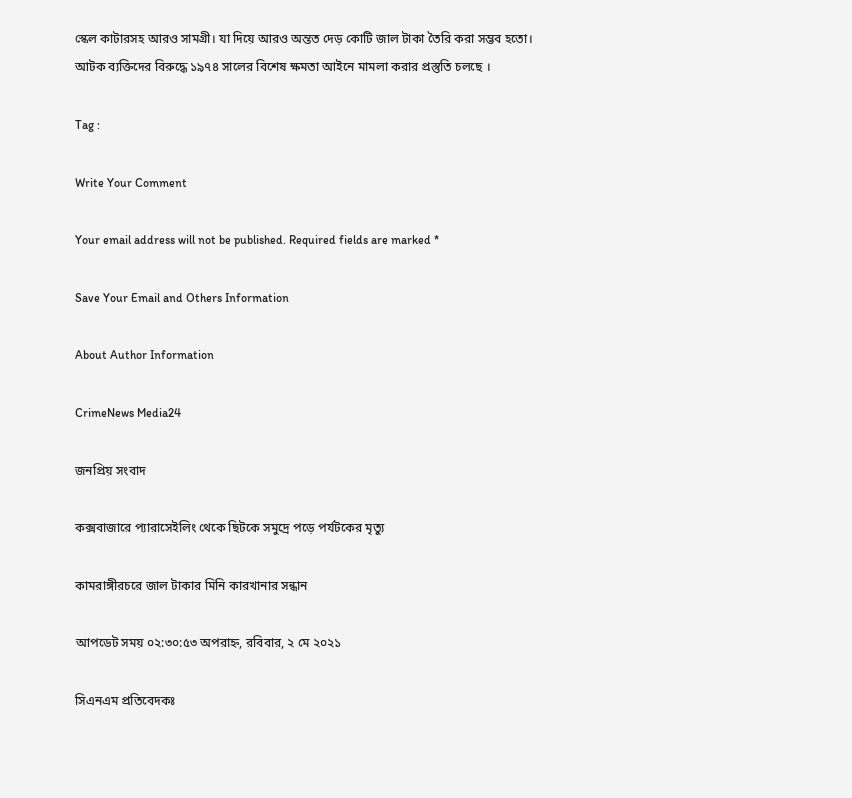স্কেল কাটারসহ আরও সামগ্রী। যা দিয়ে আরও অন্তত দেড় কোটি জাল টাকা তৈরি করা সম্ভব হতো।
আটক ব্যক্তিদের বিরুদ্ধে ১৯৭৪ সালের বিশেষ ক্ষমতা আইনে মামলা করার প্রস্তুতি চলছে ।

Tag :

Write Your Comment

Your email address will not be published. Required fields are marked *

Save Your Email and Others Information

About Author Information

CrimeNews Media24

জনপ্রিয় সংবাদ

কক্সবাজারে প্যারাসেইলিং থেকে ছিটকে সমুদ্রে পড়ে পর্যটকের মৃত্যু

কামরাঙ্গীরচরে জাল টাকার মিনি কারখানার সন্ধান

আপডেট সময় ০২:৩০:৫৩ অপরাহ্ন, রবিবার, ২ মে ২০২১

সিএনএম প্রতিবেদকঃ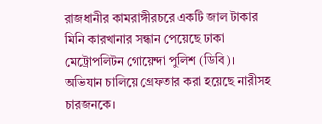রাজধানীর কামরাঙ্গীরচরে একটি জাল টাকার মিনি কারখানার সন্ধান পেয়েছে ঢাকা মেট্রোপলিটন গোয়েন্দা পুলিশ (ডিবি)। অভিযান চালিয়ে গ্রেফতার করা হয়েছে নারীসহ চারজনকে।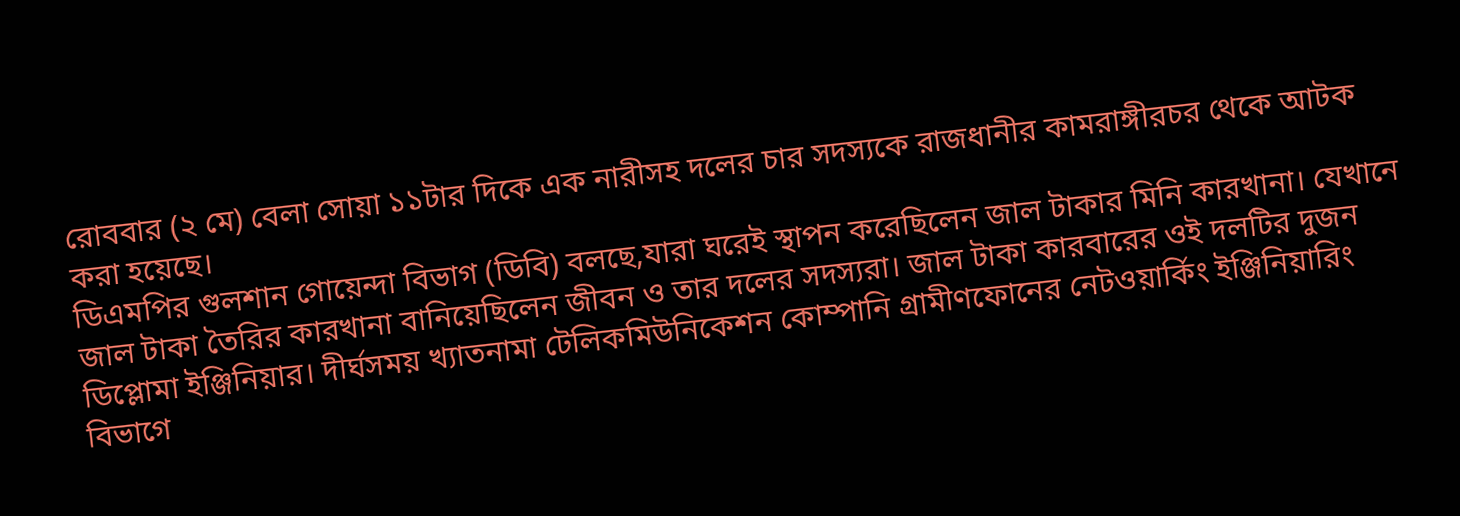রোববার (২ মে) বেলা সোয়া ১১টার দিকে এক নারীসহ দলের চার সদস্যকে রাজধানীর কামরাঙ্গীরচর থেকে আটক করা হয়েছে।
ডিএমপির গুলশান গোয়েন্দা বিভাগ (ডিবি) বলছে,যারা ঘরেই স্থাপন করেছিলেন জাল টাকার মিনি কারখানা। যেখানে জাল টাকা তৈরির কারখানা বানিয়েছিলেন জীবন ও তার দলের সদস্যরা। জাল টাকা কারবারের ওই দলটির দুজন ডিপ্লোমা ইঞ্জিনিয়ার। দীর্ঘসময় খ্যাতনামা টেলিকমিউনিকেশন কোম্পানি গ্রামীণফোনের নেটওয়ার্কিং ইঞ্জিনিয়ারিং বিভাগে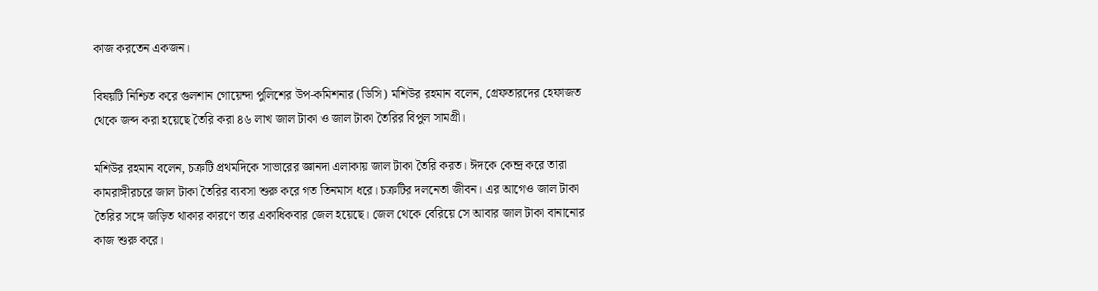কাজ করতেন একজন।

বিষয়টি নিশ্চিত করে গুলশান গোয়েন্দা পুলিশের উপ-কমিশনার (ডিসি) মশিউর রহমান বলেন, গ্রেফতারদের হেফাজত থেকে জব্দ করা হয়েছে তৈরি করা ৪৬ লাখ জাল টাকা ও জাল টাকা তৈরির বিপুল সামগ্রী।

মশিউর রহমান বলেন, চক্রটি প্রথমদিকে সাভারের জ্ঞানদা এলাকায় জাল টাকা তৈরি করত। ঈদকে কেন্দ্র করে তারা কামরাঙ্গীরচরে জাল টাকা তৈরির ব্যবসা শুরু করে গত তিনমাস ধরে। চক্রটির দলনেতা জীবন। এর আগেও জাল টাকা তৈরির সঙ্গে জড়িত থাকার কারণে তার একাধিকবার জেল হয়েছে। জেল থেকে বেরিয়ে সে আবার জাল টাকা বানানোর কাজ শুরু করে।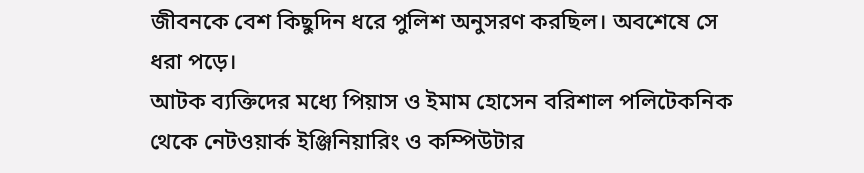জীবনকে বেশ কিছুদিন ধরে পুলিশ অনুসরণ করছিল। অবশেষে সে ধরা পড়ে।
আটক ব্যক্তিদের মধ্যে পিয়াস ও ইমাম হোসেন বরিশাল পলিটেকনিক থেকে নেটওয়ার্ক ইঞ্জিনিয়ারিং ও কম্পিউটার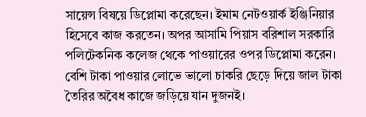সায়েন্স বিষয়ে ডিপ্লোমা করেছেন। ইমাম নেটওয়ার্ক ইঞ্জিনিয়ার হিসেবে কাজ করতেন। অপর আসামি পিয়াস বরিশাল সরকারি পলিটেকনিক কলেজ থেকে পাওয়ারের ওপর ডিপ্লোমা করেন। বেশি টাকা পাওয়ার লোভে ভালো চাকরি ছেড়ে দিয়ে জাল টাকা তৈরির অবৈধ কাজে জড়িয়ে যান দুজনই।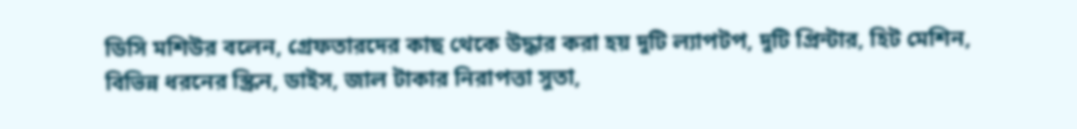ডিসি মশিউর বলেন, গ্রেফতারদের কাছ থেকে উদ্ধার করা হয় দুটি ল্যাপটপ, দুটি প্রিন্টার, হিট মেশিন, বিভিন্ন ধরনের স্ক্রিন, ডাইস, জাল টাকার নিরাপত্তা সুতা,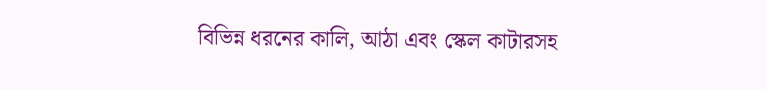বিভিন্ন ধরনের কালি, আঠা এবং স্কেল কাটারসহ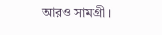আরও সামগ্রী।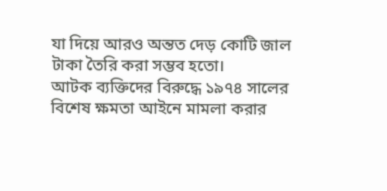যা দিয়ে আরও অন্তত দেড় কোটি জাল টাকা তৈরি করা সম্ভব হতো।
আটক ব্যক্তিদের বিরুদ্ধে ১৯৭৪ সালের বিশেষ ক্ষমতা আইনে মামলা করার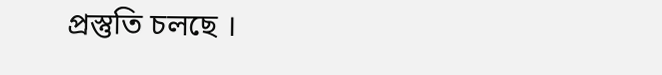প্রস্তুতি চলছে ।